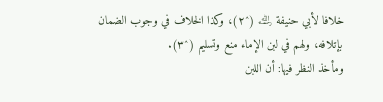خلافا لأبي حنيفة ﵀ (^٢)، وكذا الخلاف في وجوب الضمان بإتلافه، ولهم في لبن الإماء منع وتسليم (^٣).
ومأخذ النظر فيها: أن اللبن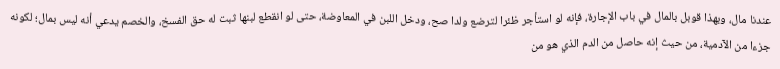عندنا مال، وبهذا قوبل بالمال في باب الإجارة، فإنه لو استأجر ظئرا لترضع ولدا صح، ودخل اللبن في المعاوضة، حتى لو انقطع لبنها ثبت له حق الفسخ، والخصم يدعي أنه ليس بمال؛ لكونه جزءا من الآدمية، من حيث إنه حاصل من الدم الذي هو من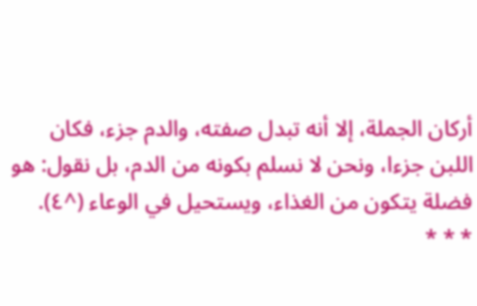أركان الجملة، إلا أنه تبدل صفته، والدم جزء، فكان اللبن جزءا، ونحن لا نسلم بكونه من الدم، بل نقول: هو فضلة يتكون من الغذاء، ويستحيل في الوعاء (^٤).
* * *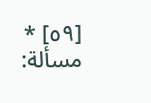[٥٩] * مسألة: